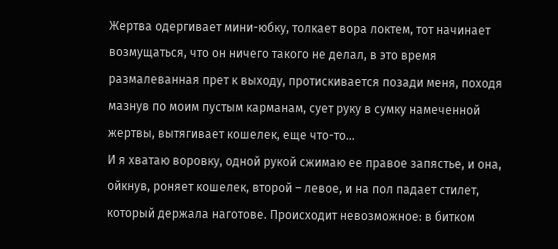Жертва одергивает мини-юбку, толкает вора локтем, тот начинает возмущаться, что он ничего такого не делал, в это время размалеванная прет к выходу, протискивается позади меня, походя мазнув по моим пустым карманам, сует руку в сумку намеченной жертвы, вытягивает кошелек, еще что-то…
И я хватаю воровку, одной рукой сжимаю ее правое запястье, и она, ойкнув, роняет кошелек, второй – левое, и на пол падает стилет, который держала наготове. Происходит невозможное: в битком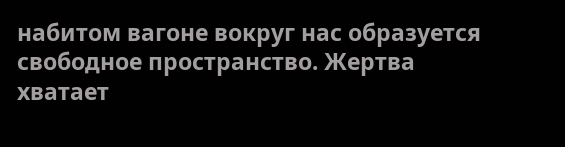набитом вагоне вокруг нас образуется свободное пространство. Жертва хватает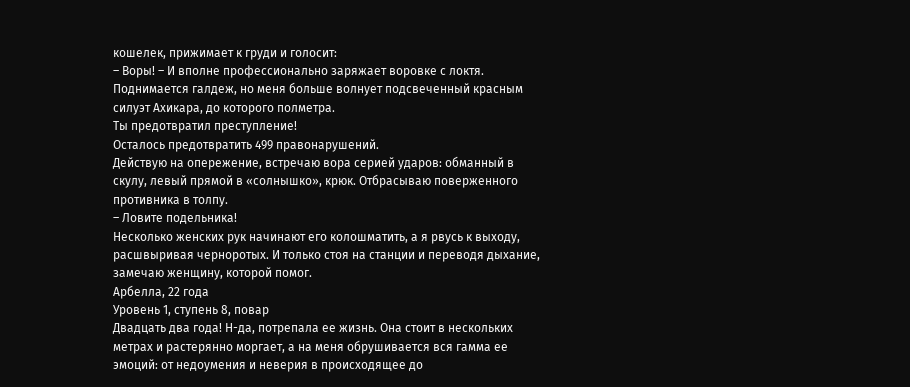кошелек, прижимает к груди и голосит:
– Воры! – И вполне профессионально заряжает воровке с локтя.
Поднимается галдеж, но меня больше волнует подсвеченный красным силуэт Ахикара, до которого полметра.
Ты предотвратил преступление!
Осталось предотвратить 499 правонарушений.
Действую на опережение, встречаю вора серией ударов: обманный в скулу, левый прямой в «солнышко», крюк. Отбрасываю поверженного противника в толпу.
– Ловите подельника!
Несколько женских рук начинают его колошматить, а я рвусь к выходу, расшвыривая черноротых. И только стоя на станции и переводя дыхание, замечаю женщину, которой помог.
Арбелла, 22 года
Уровень 1, ступень 8, повар
Двадцать два года! Н-да, потрепала ее жизнь. Она стоит в нескольких метрах и растерянно моргает, а на меня обрушивается вся гамма ее эмоций: от недоумения и неверия в происходящее до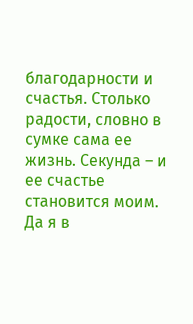благодарности и счастья. Столько радости, словно в сумке сама ее жизнь. Секунда – и ее счастье становится моим. Да я в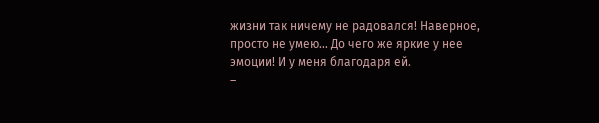жизни так ничему не радовался! Наверное, просто не умею… До чего же яркие у нее эмоции! И у меня благодаря ей.
–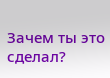Зачем ты это сделал?